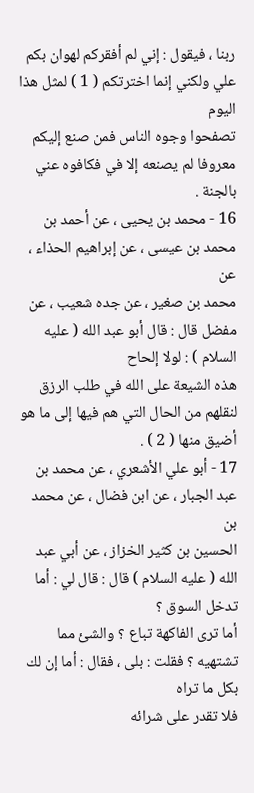ربنا ، فيقول : إني لم أفقركم لهوان بكم علي ولكني إنما اخترتكم ( 1 ) لمثل هذا اليوم
تصفحوا وجوه الناس فمن صنع إليكم معروفا لم يصنعه إلا في فكافوه عني بالجنة .
16 - محمد بن يحيى ، عن أحمد بن محمد بن عيسى ، عن إبراهيم الحذاء ، عن
محمد بن صغير ، عن جده شعيب ، عن مفضل قال : قال أبو عبد الله ( عليه السلام ) : لولا إلحاح
هذه الشيعة على الله في طلب الرزق لنقلهم من الحال التي هم فيها إلى ما هو
أضيق منها ( 2 ) .
17 - أبو علي الأشعري ، عن محمد بن عبد الجبار ، عن ابن فضال ، عن محمد بن
الحسين بن كثير الخزاز ، عن أبي عبد الله ( عليه السلام ) قال : قال لي : أما تدخل السوق ؟
أما ترى الفاكهة تباع ؟ والشئ مما تشتهيه ؟ فقلت : بلى ، فقال : أما إن لك بكل ما تراه
فلا تقدر على شرائه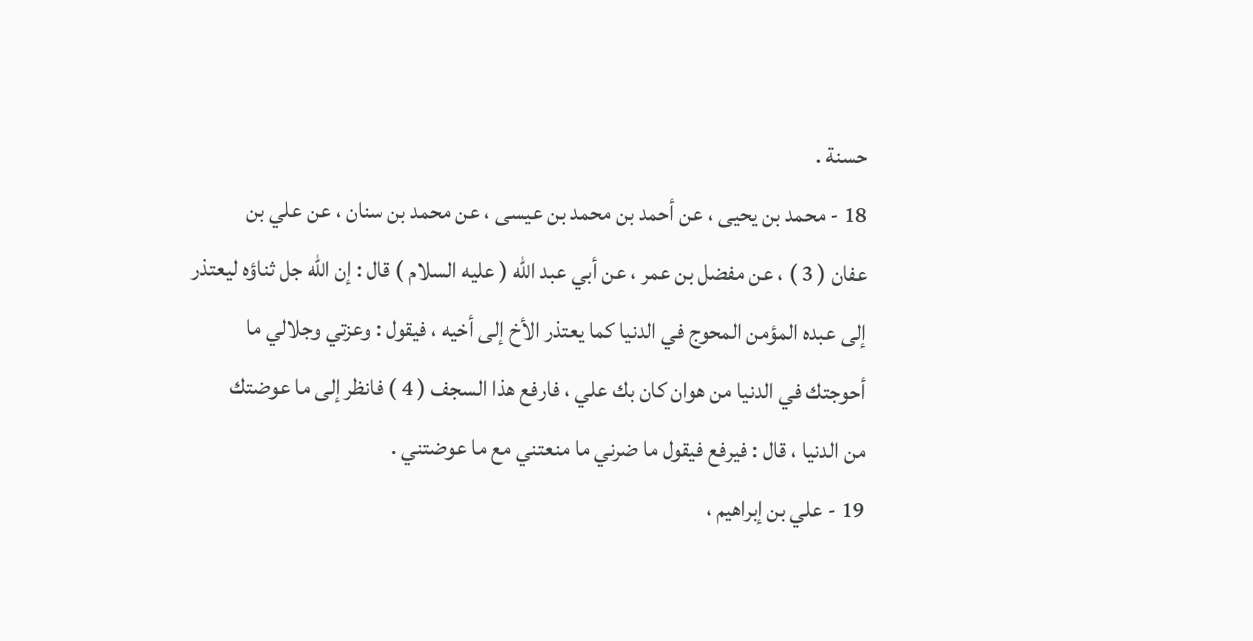حسنة .
18 - محمد بن يحيى ، عن أحمد بن محمد بن عيسى ، عن محمد بن سنان ، عن علي بن
عفان ( 3 ) ، عن مفضل بن عمر ، عن أبي عبد الله ( عليه السلام ) قال : إن الله جل ثناؤه ليعتذر
إلى عبده المؤمن المحوج في الدنيا كما يعتذر الأخ إلى أخيه ، فيقول : وعزتي وجلالي ما
أحوجتك في الدنيا من هوان كان بك علي ، فارفع هذا السجف ( 4 ) فانظر إلى ما عوضتك
من الدنيا ، قال : فيرفع فيقول ما ضرني ما منعتني مع ما عوضتني .
19 - علي بن إبراهيم ،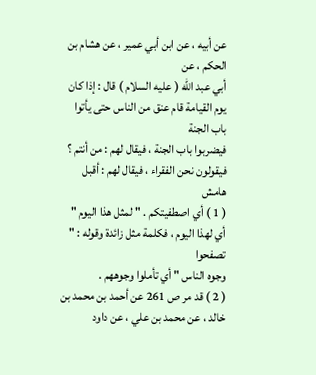عن أبيه ، عن ابن أبي عمير ، عن هشام بن الحكم ، عن
أبي عبد الله ( عليه السلام ) قال : إذا كان يوم القيامة قام عنق من الناس حتى يأتوا باب الجنة
فيضربوا باب الجنة ، فيقال لهم : من أنتم ؟ فيقولون نحن الفقراء ، فيقال لهم : أقبل
هامش
( 1 ) أي اصطفيتكم . " لمثل هذا اليوم " أي لهذا اليوم ، فكلمة مثل زائدة وقوله : " تصفحوا
وجوه الناس " أي تأملوا وجوههم .
( 2 ) قد مر ص 261 عن أحمد بن محمد بن خالد ، عن محمد بن علي ، عن داود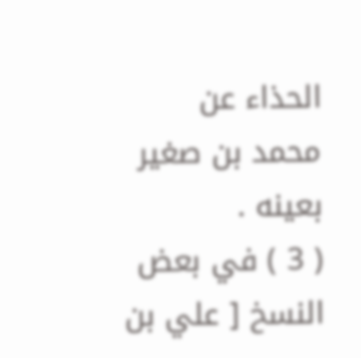الحذاء عن
محمد بن صغير بعينه .
( 3 ) في بعض النسخ [ علي بن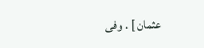عثمان ] . وفى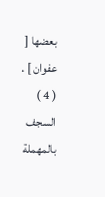بعضها [ عفوان ] .
( 4 ) السجف بالمهملة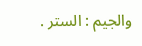والجيم : الستر .